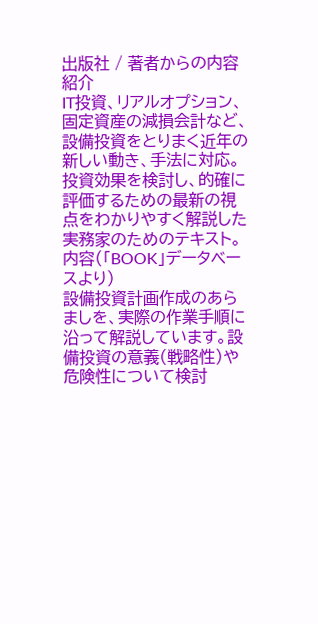出版社 / 著者からの内容紹介
IT投資、リアルオプション、固定資産の減損会計など、設備投資をとりまく近年の新しい動き、手法に対応。投資効果を検討し、的確に評価するための最新の視点をわかりやすく解説した実務家のためのテキスト。
内容(「BOOK」データベースより)
設備投資計画作成のあらましを、実際の作業手順に沿って解説しています。設備投資の意義(戦略性)や危険性について検討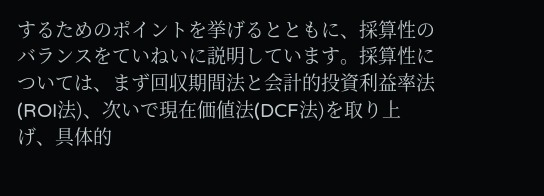するためのポイントを挙げるとともに、採算性のバランスをていねいに説明しています。採算性については、まず回収期間法と会計的投資利益率法(ROI法)、次いで現在価値法(DCF法)を取り上げ、具体的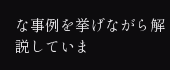な事例を挙げながら解説していま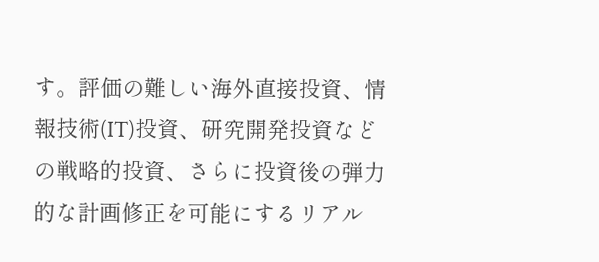す。評価の難しい海外直接投資、情報技術(IT)投資、研究開発投資などの戦略的投資、さらに投資後の弾力的な計画修正を可能にするリアル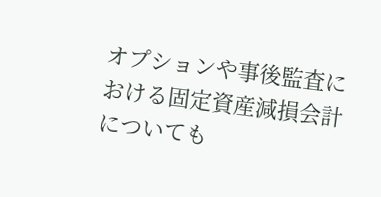オプションや事後監査における固定資産減損会計についても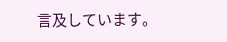言及しています。